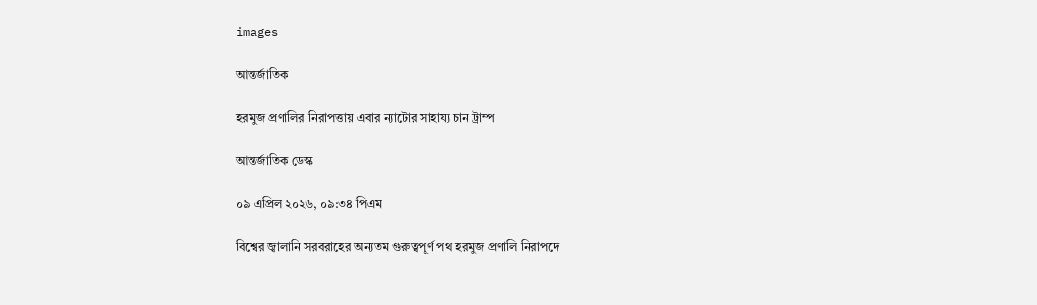images

আন্তর্জাতিক

হরমুজ প্রণালির নিরাপত্তায় এবার ন্যাটোর সাহায্য চান ট্রাম্প

আন্তর্জাতিক ডেস্ক

০৯ এপ্রিল ২০২৬, ০৯:৩৪ পিএম

বিশ্বের জ্বালানি সরবরাহের অন্যতম গুরুত্বপূর্ণ পথ হরমুজ প্রণালি নিরাপদে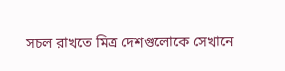সচল রাখতে মিত্র দেশগুলোকে সেখানে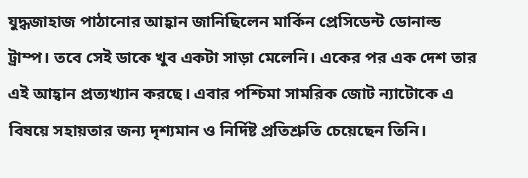যুদ্ধজাহাজ পাঠানোর আহ্বান জানিছিলেন মার্কিন প্রেসিডেন্ট ডোনাল্ড ট্রাম্প। তবে সেই ডাকে খুব একটা সাড়া মেলেনি। একের পর এক দেশ তার এই আহ্বান প্রত্যখ্যান করছে। এবার পশ্চিমা সামরিক জোট ন্যাটোকে এ বিষয়ে সহায়তার জন্য দৃশ্যমান ও নির্দিষ্ট প্রতিশ্রুতি চেয়েছেন তিনি।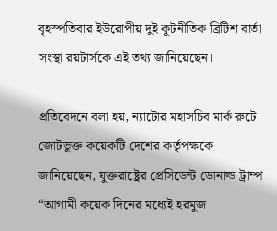বৃহস্পতিবার ইউরোপীয় দুই কূটনীতিক ব্রিটিশ বার্তা সংস্থা রয়টার্সকে এই তথ্য জানিয়েছেন।

প্রতিবেদনে বলা হয়, ন্যাটোর মহাসচিব মার্ক রুটে জোটভুক্ত কয়েকটি দেশের কর্তৃপক্ষকে জানিয়েছেন, যুক্তরাষ্ট্রের প্রেসিডেন্ট ডোনাল্ড ট্রাম্প “আগামী কয়েক দিনের মধ্যেই হরমুজ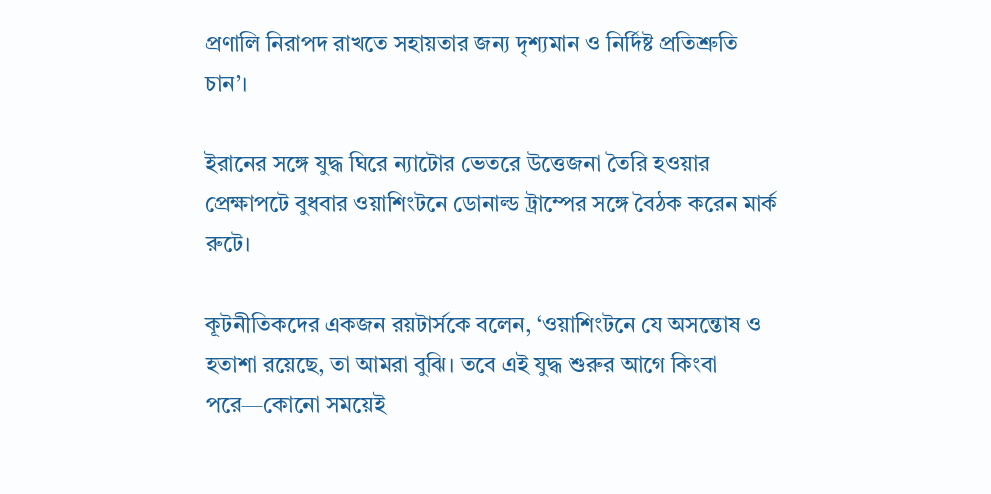প্রণালি নিরাপদ রাখতে সহায়তার জন্য দৃশ্যমান ও নির্দিষ্ট প্রতিশ্রুতি চান’।

ইরানের সঙ্গে যুদ্ধ ঘিরে ন্যাটোর ভেতরে উত্তেজনা তৈরি হওয়ার প্রেক্ষাপটে বুধবার ওয়াশিংটনে ডোনাল্ড ট্রাম্পের সঙ্গে বৈঠক করেন মার্ক রুটে।

কূটনীতিকদের একজন রয়টার্সকে বলেন, ‘ওয়াশিংটনে যে অসন্তোষ ও হতাশা রয়েছে, তা আমরা বুঝি। তবে এই যুদ্ধ শুরুর আগে কিংবা পরে—কোনো সময়েই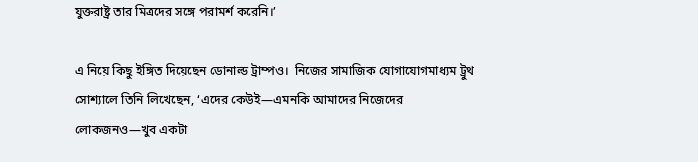যুক্তরাষ্ট্র তার মিত্রদের সঙ্গে পরামর্শ করেনি।’

এ নিয়ে কিছু ইঙ্গিত দিয়েছেন ডোনাল্ড ট্রাম্পও।  নিজের সামাজিক যোগাযোগমাধ্যম ট্রুথ সোশ্যালে তিনি লিখেছেন, ‘এদের কেউই—এমনকি আমাদের নিজেদের লোকজনও—খুব একটা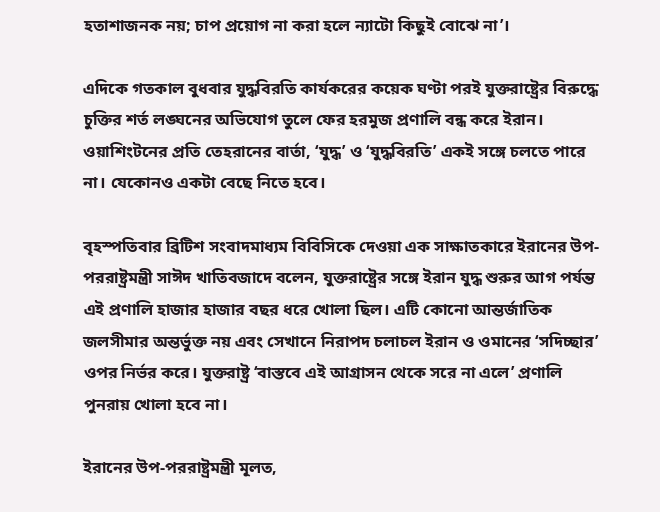হতাশাজনক নয়; চাপ প্রয়োগ না করা হলে ন্যাটো কিছুই বোঝে না’।

এদিকে গতকাল বুধবার যুদ্ধবিরতি কার্যকরের কয়েক ঘণ্টা পরই যুক্তরাষ্ট্রের বিরুদ্ধে চুক্তির শর্ত লঙ্ঘনের অভিযোগ তুলে ফের হরমুজ প্রণালি বন্ধ করে ইরান। ওয়াশিংটনের প্রতি তেহরানের বার্তা, ‘যুদ্ধ’ ও ‘যুদ্ধবিরতি’ একই সঙ্গে চলতে পারে না। যেকোনও একটা বেছে নিতে হবে।

বৃহস্পতিবার ব্রিটিশ সংবাদমাধ্যম বিবিসিকে দেওয়া এক সাক্ষাতকারে ইরানের উপ-পররাষ্ট্রমন্ত্রী সাঈদ খাতিবজাদে বলেন, যুক্তরাষ্ট্রের সঙ্গে ইরান যুদ্ধ শুরুর আগ পর্যন্ত এই প্রণালি হাজার হাজার বছর ধরে খোলা ছিল। এটি কোনো আন্তর্জাতিক জলসীমার অন্তর্ভুক্ত নয় এবং সেখানে নিরাপদ চলাচল ইরান ও ওমানের ‘সদিচ্ছার’ ওপর নির্ভর করে। যুক্তরাষ্ট্র ‘বাস্তবে এই আগ্রাসন থেকে সরে না এলে’ প্রণালি পুনরায় খোলা হবে না।

ইরানের উপ-পররাষ্ট্রমন্ত্রী মূলত,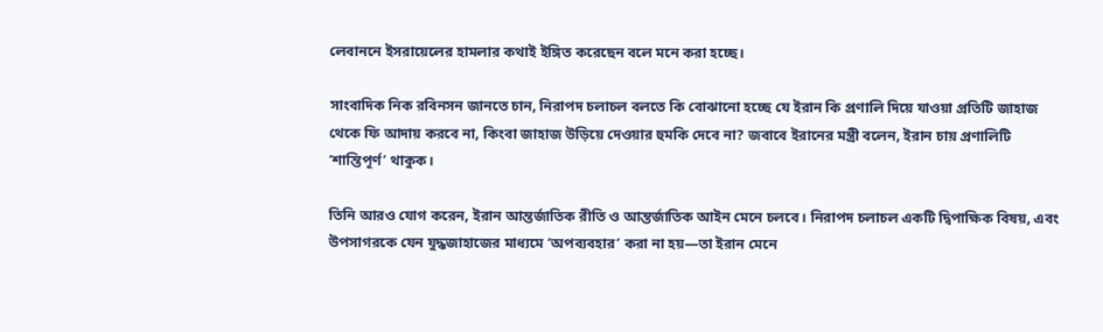লেবাননে ইসরায়েলের হামলার কথাই ইঙ্গিত করেছেন বলে মনে করা হচ্ছে।

সাংবাদিক নিক রবিনসন জানতে চান, নিরাপদ চলাচল বলতে কি বোঝানো হচ্ছে যে ইরান কি প্রণালি দিয়ে যাওয়া প্রতিটি জাহাজ থেকে ফি আদায় করবে না, কিংবা জাহাজ উড়িয়ে দেওয়ার হুমকি দেবে না? জবাবে ইরানের মন্ত্রী বলেন, ইরান চায় প্রণালিটি ‘শান্তিপূর্ণ’ থাকুক।

তিনি আরও যোগ করেন, ইরান আন্তর্জাতিক রীতি ও আন্তর্জাতিক আইন মেনে চলবে। নিরাপদ চলাচল একটি দ্বিপাক্ষিক বিষয়, এবং উপসাগরকে যেন যুদ্ধজাহাজের মাধ্যমে ‘অপব্যবহার’ করা না হয়—তা ইরান মেনে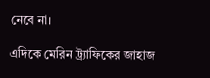নেবে না।

এদিকে মেরিন ট্র্যাফিকের জাহাজ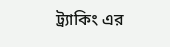ট্র্যাকিং এর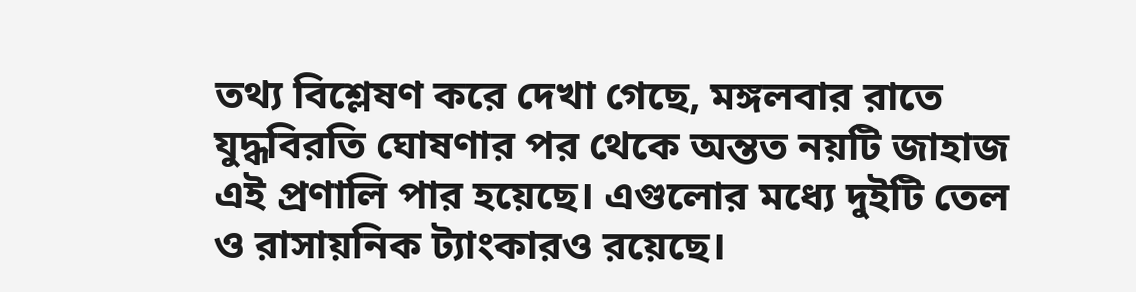তথ্য বিশ্লেষণ করে দেখা গেছে, মঙ্গলবার রাতে যুদ্ধবিরতি ঘোষণার পর থেকে অন্তত নয়টি জাহাজ এই প্রণালি পার হয়েছে। এগুলোর মধ্যে দুইটি তেল ও রাসায়নিক ট্যাংকারও রয়েছে।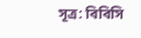সূত্র: বিবিসি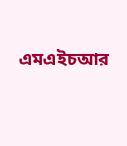এমএইচআর